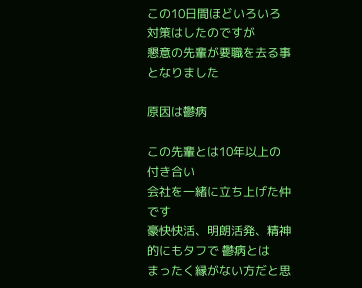この10日間ほどいろいろ対策はしたのですが
懇意の先輩が要職を去る事となりました

原因は鬱病

この先輩とは10年以上の付き合い
会社を一緒に立ち上げた仲です
豪快快活、明朗活発、精神的にもタフで 鬱病とは
まったく縁がない方だと思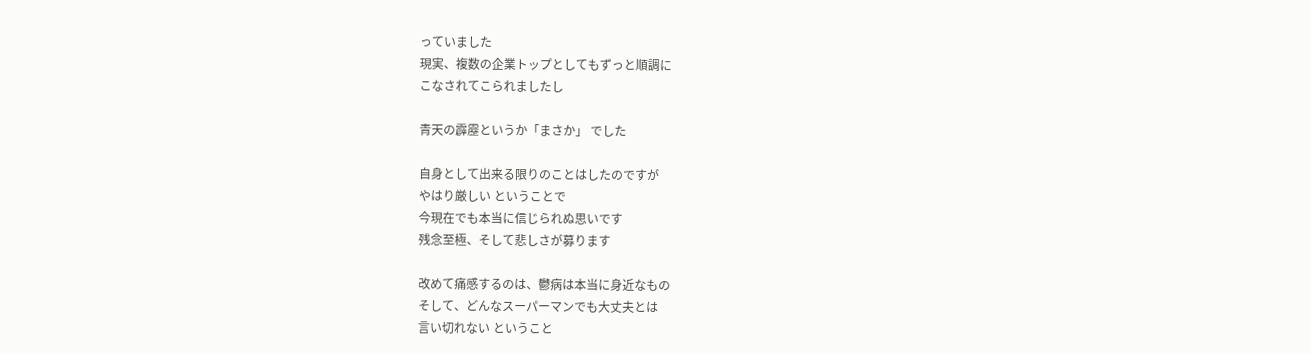っていました
現実、複数の企業トップとしてもずっと順調に
こなされてこられましたし

青天の霹靂というか「まさか」 でした

自身として出来る限りのことはしたのですが
やはり厳しい ということで
今現在でも本当に信じられぬ思いです
残念至極、そして悲しさが募ります

改めて痛感するのは、鬱病は本当に身近なもの
そして、どんなスーパーマンでも大丈夫とは
言い切れない ということ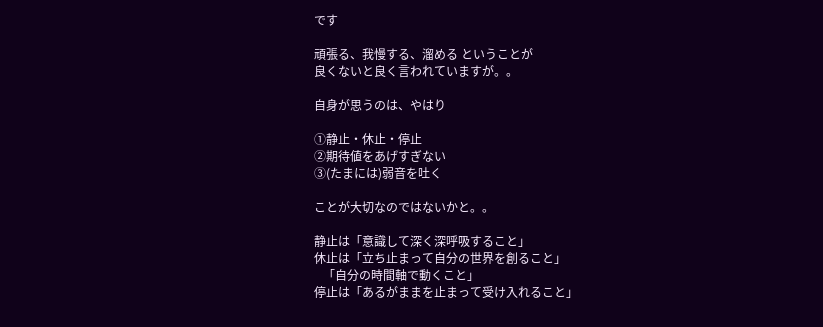です

頑張る、我慢する、溜める ということが
良くないと良く言われていますが。。

自身が思うのは、やはり

①静止・休止・停止
②期待値をあげすぎない
③(たまには)弱音を吐く

ことが大切なのではないかと。。

静止は「意識して深く深呼吸すること」
休止は「立ち止まって自分の世界を創ること」
   「自分の時間軸で動くこと」
停止は「あるがままを止まって受け入れること」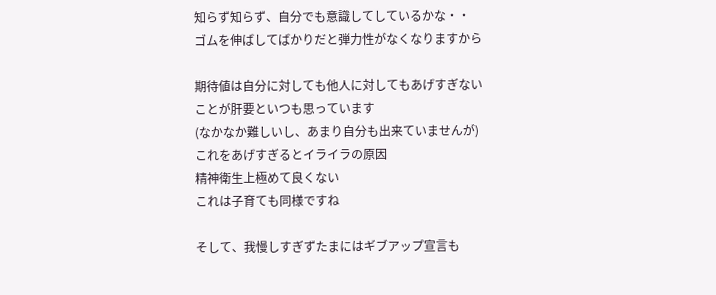知らず知らず、自分でも意識してしているかな・・
ゴムを伸ばしてばかりだと弾力性がなくなりますから

期待値は自分に対しても他人に対してもあげすぎない
ことが肝要といつも思っています
(なかなか難しいし、あまり自分も出来ていませんが)
これをあげすぎるとイライラの原因
精神衛生上極めて良くない
これは子育ても同様ですね

そして、我慢しすぎずたまにはギブアップ宣言も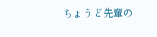ちょうど先輩の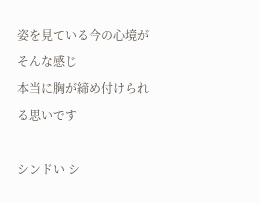姿を見ている今の心境がそんな感じ
本当に胸が締め付けられる思いです

シンドい シ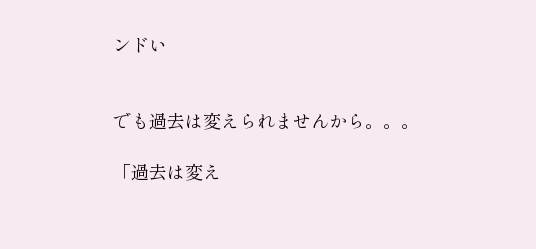ンドい


でも過去は変えられませんから。。。

「過去は変え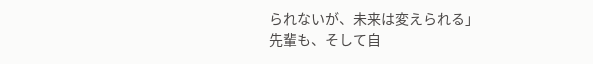られないが、未来は変えられる」
先輩も、そして自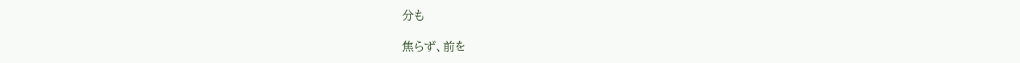分も

焦らず、前を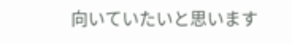向いていたいと思います